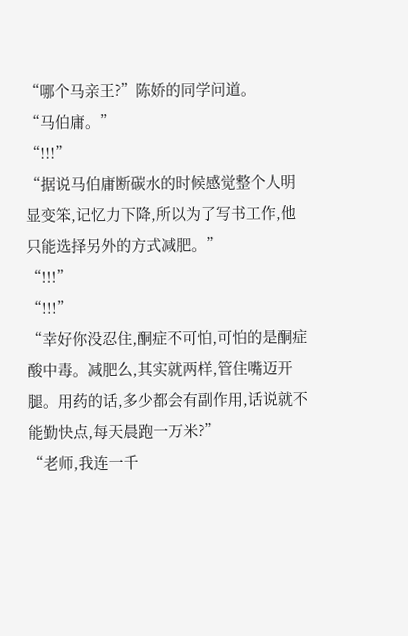“哪个马亲王?”陈娇的同学问道。
“马伯庸。”
“!!!”
“据说马伯庸断碳水的时候感觉整个人明显变笨,记忆力下降,所以为了写书工作,他只能选择另外的方式减肥。”
“!!!”
“!!!”
“幸好你没忍住,酮症不可怕,可怕的是酮症酸中毒。减肥么,其实就两样,管住嘴迈开腿。用药的话,多少都会有副作用,话说就不能勤快点,每天晨跑一万米?”
“老师,我连一千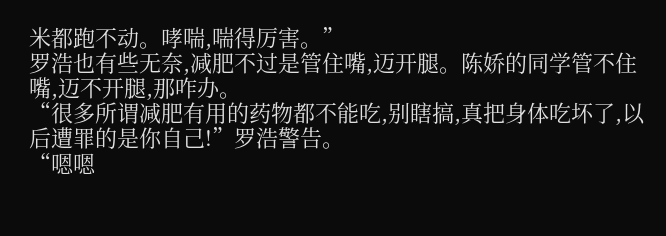米都跑不动。哮喘,喘得厉害。”
罗浩也有些无奈,减肥不过是管住嘴,迈开腿。陈娇的同学管不住嘴,迈不开腿,那咋办。
“很多所谓减肥有用的药物都不能吃,别瞎搞,真把身体吃坏了,以后遭罪的是你自己!”罗浩警告。
“嗯嗯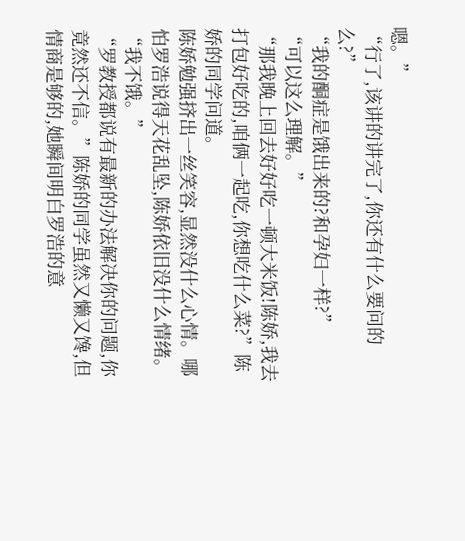嗯。”
“行了,该讲的讲完了,你还有什么要问的么?”
“我的酮症是饿出来的?和孕妇一样?”
“可以这么理解。”
“那我晚上回去好好吃一顿大米饭!陈娇,我去打包好吃的,咱俩一起吃,你想吃什么菜?”陈娇的同学问道。
陈娇勉强挤出一丝笑容,显然没什么心情。哪怕罗浩说得天花乱坠,陈娇依旧没什么情绪。
“我不饿。”
“罗教授都说有最新的办法解决你的问题,你竟然还不信。”陈娇的同学虽然又懒又馋,但情商是够的,她瞬间明白罗浩的意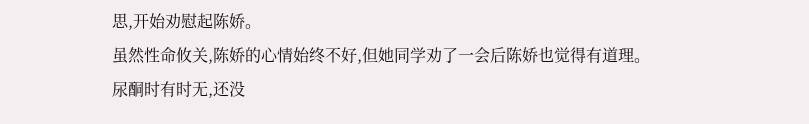思,开始劝慰起陈娇。
虽然性命攸关,陈娇的心情始终不好,但她同学劝了一会后陈娇也觉得有道理。
尿酮时有时无,还没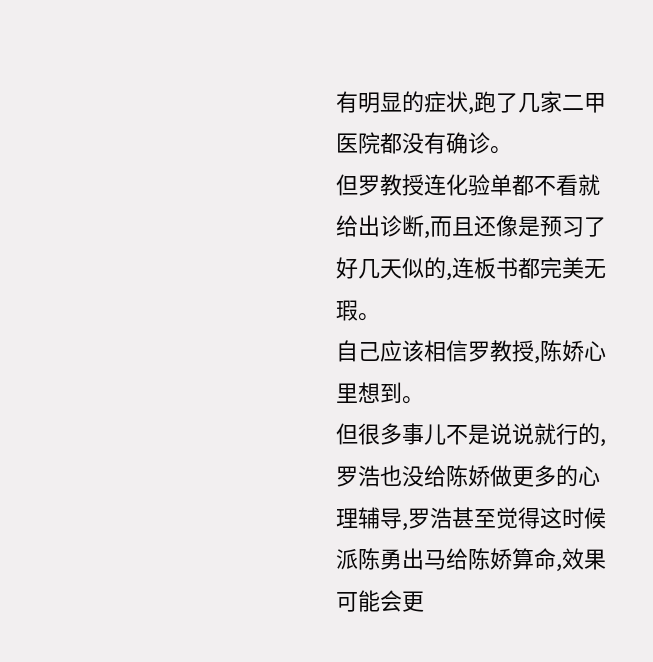有明显的症状,跑了几家二甲医院都没有确诊。
但罗教授连化验单都不看就给出诊断,而且还像是预习了好几天似的,连板书都完美无瑕。
自己应该相信罗教授,陈娇心里想到。
但很多事儿不是说说就行的,罗浩也没给陈娇做更多的心理辅导,罗浩甚至觉得这时候派陈勇出马给陈娇算命,效果可能会更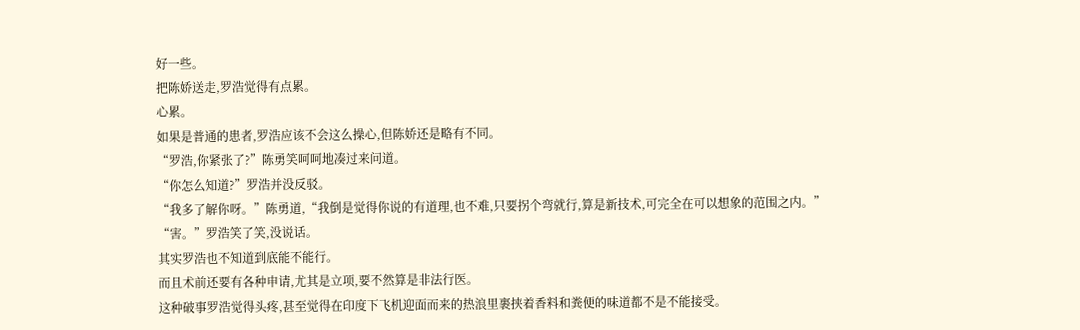好一些。
把陈娇送走,罗浩觉得有点累。
心累。
如果是普通的患者,罗浩应该不会这么操心,但陈娇还是略有不同。
“罗浩,你紧张了?”陈勇笑呵呵地凑过来问道。
“你怎么知道?”罗浩并没反驳。
“我多了解你呀。”陈勇道,“我倒是觉得你说的有道理,也不难,只要拐个弯就行,算是新技术,可完全在可以想象的范围之内。”
“害。”罗浩笑了笑,没说话。
其实罗浩也不知道到底能不能行。
而且术前还要有各种申请,尤其是立项,要不然算是非法行医。
这种破事罗浩觉得头疼,甚至觉得在印度下飞机迎面而来的热浪里裹挟着香料和粪便的味道都不是不能接受。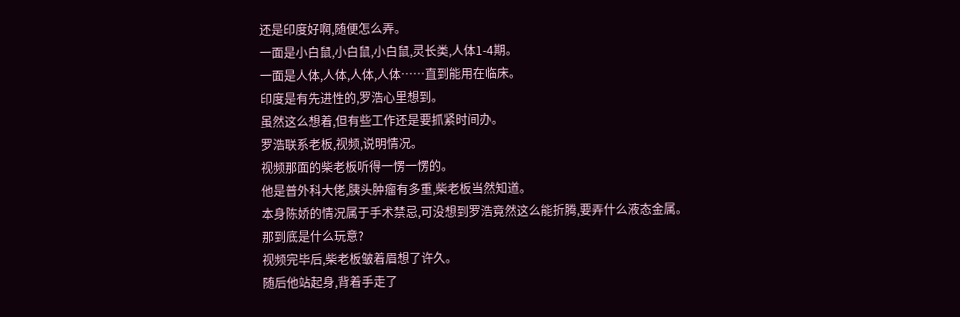还是印度好啊,随便怎么弄。
一面是小白鼠,小白鼠,小白鼠,灵长类,人体1-4期。
一面是人体,人体,人体,人体……直到能用在临床。
印度是有先进性的,罗浩心里想到。
虽然这么想着,但有些工作还是要抓紧时间办。
罗浩联系老板,视频,说明情况。
视频那面的柴老板听得一愣一愣的。
他是普外科大佬,胰头肿瘤有多重,柴老板当然知道。
本身陈娇的情况属于手术禁忌,可没想到罗浩竟然这么能折腾,要弄什么液态金属。
那到底是什么玩意?
视频完毕后,柴老板皱着眉想了许久。
随后他站起身,背着手走了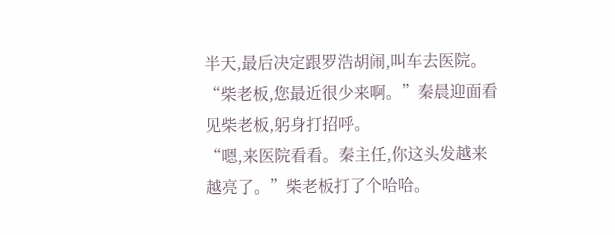半天,最后决定跟罗浩胡闹,叫车去医院。
“柴老板,您最近很少来啊。”秦晨迎面看见柴老板,躬身打招呼。
“嗯,来医院看看。秦主任,你这头发越来越亮了。”柴老板打了个哈哈。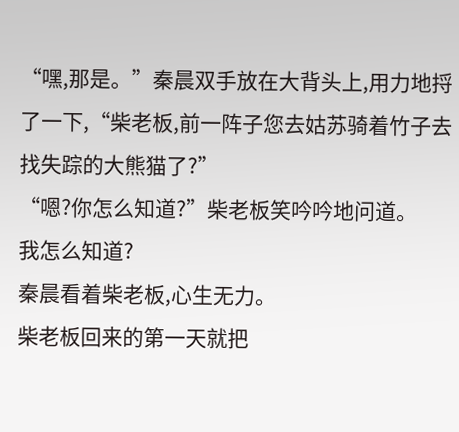“嘿,那是。”秦晨双手放在大背头上,用力地捋了一下,“柴老板,前一阵子您去姑苏骑着竹子去找失踪的大熊猫了?”
“嗯?你怎么知道?”柴老板笑吟吟地问道。
我怎么知道?
秦晨看着柴老板,心生无力。
柴老板回来的第一天就把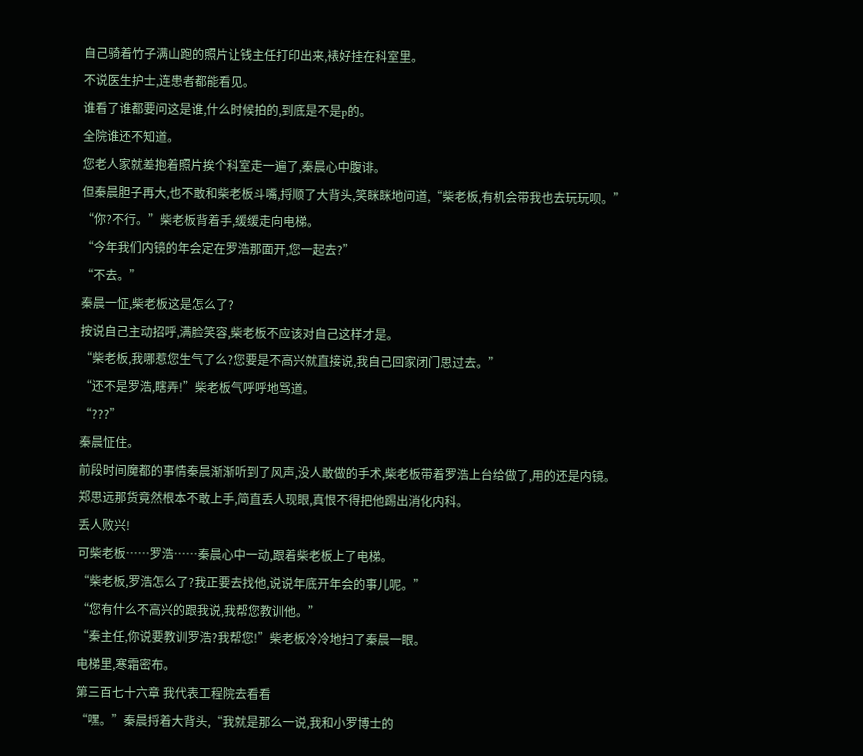自己骑着竹子满山跑的照片让钱主任打印出来,裱好挂在科室里。
不说医生护士,连患者都能看见。
谁看了谁都要问这是谁,什么时候拍的,到底是不是p的。
全院谁还不知道。
您老人家就差抱着照片挨个科室走一遍了,秦晨心中腹诽。
但秦晨胆子再大,也不敢和柴老板斗嘴,捋顺了大背头,笑眯眯地问道,“柴老板,有机会带我也去玩玩呗。”
“你?不行。”柴老板背着手,缓缓走向电梯。
“今年我们内镜的年会定在罗浩那面开,您一起去?”
“不去。”
秦晨一怔,柴老板这是怎么了?
按说自己主动招呼,满脸笑容,柴老板不应该对自己这样才是。
“柴老板,我哪惹您生气了么?您要是不高兴就直接说,我自己回家闭门思过去。”
“还不是罗浩,瞎弄!”柴老板气呼呼地骂道。
“???”
秦晨怔住。
前段时间魔都的事情秦晨渐渐听到了风声,没人敢做的手术,柴老板带着罗浩上台给做了,用的还是内镜。
郑思远那货竟然根本不敢上手,简直丢人现眼,真恨不得把他踢出消化内科。
丢人败兴!
可柴老板……罗浩……秦晨心中一动,跟着柴老板上了电梯。
“柴老板,罗浩怎么了?我正要去找他,说说年底开年会的事儿呢。”
“您有什么不高兴的跟我说,我帮您教训他。”
“秦主任,你说要教训罗浩?我帮您!”柴老板冷冷地扫了秦晨一眼。
电梯里,寒霜密布。
第三百七十六章 我代表工程院去看看
“嘿。”秦晨捋着大背头,“我就是那么一说,我和小罗博士的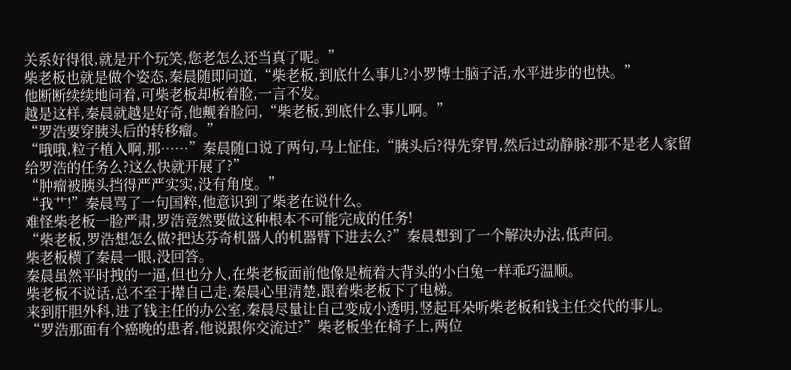关系好得很,就是开个玩笑,您老怎么还当真了呢。”
柴老板也就是做个姿态,秦晨随即问道,“柴老板,到底什么事儿?小罗博士脑子活,水平进步的也快。”
他断断续续地问着,可柴老板却板着脸,一言不发。
越是这样,秦晨就越是好奇,他觍着脸问,“柴老板,到底什么事儿啊。”
“罗浩要穿胰头后的转移瘤。”
“哦哦,粒子植入啊,那……”秦晨随口说了两句,马上怔住,“胰头后?得先穿胃,然后过动静脉?那不是老人家留给罗浩的任务么?这么快就开展了?”
“肿瘤被胰头挡得严严实实,没有角度。”
“我艹!”秦晨骂了一句国粹,他意识到了柴老在说什么。
难怪柴老板一脸严肃,罗浩竟然要做这种根本不可能完成的任务!
“柴老板,罗浩想怎么做?把达芬奇机器人的机器臂下进去么?”秦晨想到了一个解决办法,低声问。
柴老板横了秦晨一眼,没回答。
秦晨虽然平时拽的一逼,但也分人,在柴老板面前他像是梳着大背头的小白兔一样乖巧温顺。
柴老板不说话,总不至于撵自己走,秦晨心里清楚,跟着柴老板下了电梯。
来到肝胆外科,进了钱主任的办公室,秦晨尽量让自己变成小透明,竖起耳朵听柴老板和钱主任交代的事儿。
“罗浩那面有个癌晚的患者,他说跟你交流过?”柴老板坐在椅子上,两位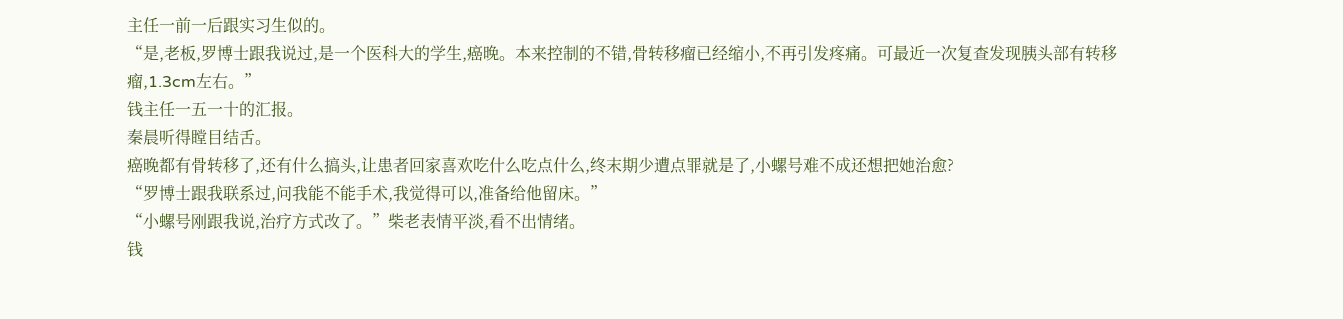主任一前一后跟实习生似的。
“是,老板,罗博士跟我说过,是一个医科大的学生,癌晚。本来控制的不错,骨转移瘤已经缩小,不再引发疼痛。可最近一次复查发现胰头部有转移瘤,1.3cm左右。”
钱主任一五一十的汇报。
秦晨听得瞠目结舌。
癌晚都有骨转移了,还有什么搞头,让患者回家喜欢吃什么吃点什么,终末期少遭点罪就是了,小螺号难不成还想把她治愈?
“罗博士跟我联系过,问我能不能手术,我觉得可以,准备给他留床。”
“小螺号刚跟我说,治疗方式改了。”柴老表情平淡,看不出情绪。
钱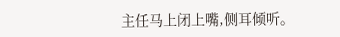主任马上闭上嘴,侧耳倾听。